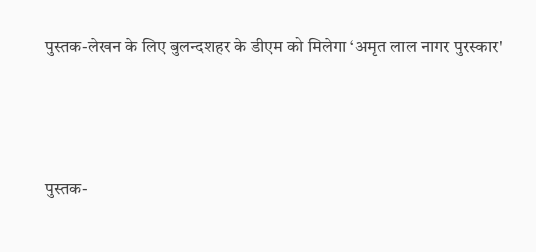पुस्तक-लेखन के लिए बुलन्दशहर के डीएम को मिलेगा ‘अमृत लाल नागर पुरस्कार'




पुस्तक-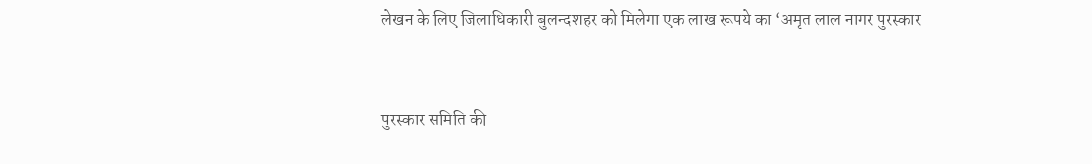लेखन के लिए जिलाधिकारी बुलन्दशहर को मिलेगा एक लाख रूपये का ‘अमृत लाल नागर पुरस्कार


पुरस्कार समिति की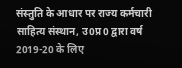संस्तुति के आधार पर राज्य कर्मचारी साहित्य संस्थान, उ0प्र0 द्वारा वर्ष 2019-20 के लिए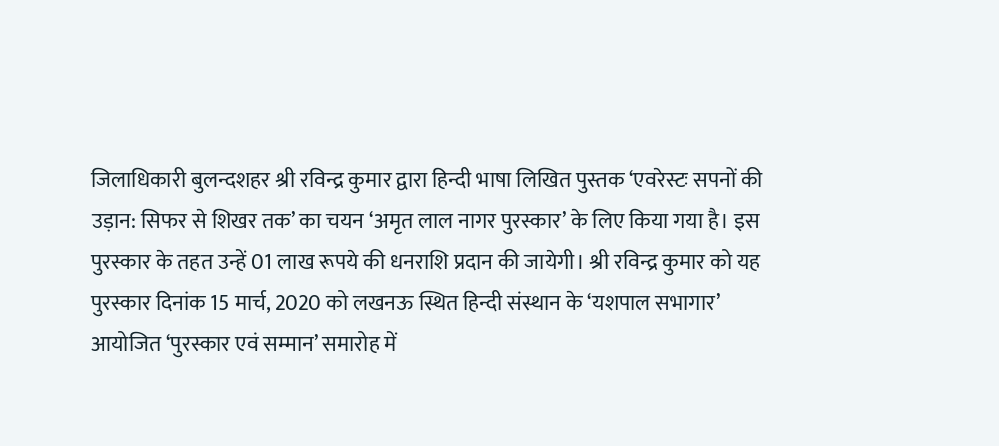जिलाधिकारी बुलन्दशहर श्री रविन्द्र कुमार द्वारा हिन्दी भाषा लिखित पुस्तक ‘एवरेस्टः सपनों की उड़ान: सिफर से शिखर तक’ का चयन ‘अमृत लाल नागर पुरस्कार’ के लिए किया गया है। इस पुरस्कार के तहत उन्हें 01 लाख रूपये की धनराशि प्रदान की जायेगी। श्री रविन्द्र कुमार को यह पुरस्कार दिनांक 15 मार्च, 2020 को लखनऊ स्थित हिन्दी संस्थान के ‘यशपाल सभागार’ आयोजित ‘पुरस्कार एवं सम्मान’ समारोह में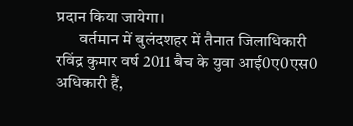प्रदान किया जायेगा।
       वर्तमान में बुलंदशहर में तैनात जिलाधिकारी रविंद्र कुमार वर्ष 2011 बैच के युवा आई0ए0एस0 अधिकारी हैं,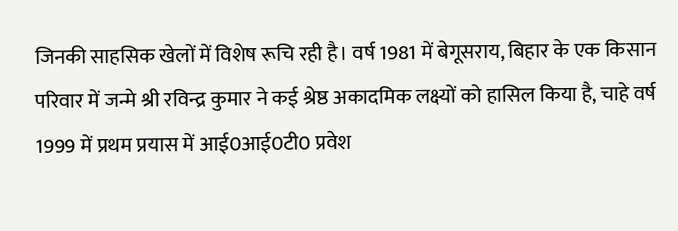जिनकी साहसिक खेलों में विशेष रूचि रही है। वर्ष 1981 में बेगूसराय, बिहार के एक किसान परिवार में जन्मे श्री रविन्द्र कुमार ने कई श्रेष्ठ अकादमिक लक्ष्यों को हासिल किया है, चाहे वर्ष 1999 में प्रथम प्रयास में आई0आई0टी0 प्रवेश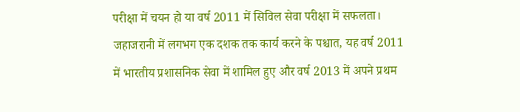परीक्षा में चयन हो या वर्ष 2011 में सिविल सेवा परीक्षा में सफलता।
जहाजरानी में लगभग एक दशक तक कार्य करने के पश्चात, यह वर्ष 2011 में भारतीय प्रशासनिक सेवा में शामिल हुए और वर्ष 2013 में अपने प्रथम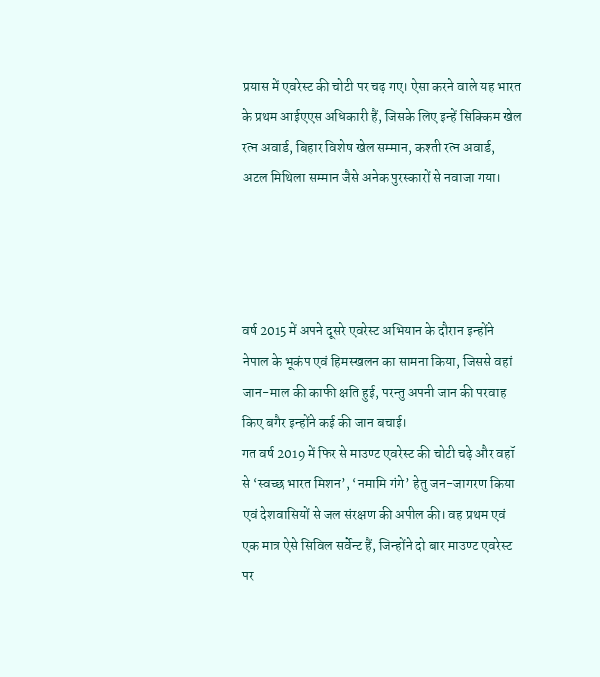प्रयास में एवरेस्ट की चोटी पर चढ़ गए। ऐसा करने वाले यह भारत के प्रथम आईएएस अधिकारी हैं, जिसके लिए इन्हें सिक्किम खेल रत्न अवार्ड, बिहार विशेष खेल सम्मान, कश्ती रत्न अवार्ड, अटल मिथिला सम्मान जैसे अनेक पुरस्कारों से नवाजा गया।




वर्ष 2015 में अपने दूसरे एवरेस्ट अभियान के दौरान इन्होंने नेपाल के भूकंप एवं हिमस्खलन का सामना किया, जिससे वहां जान-माल की काफी क्षति हुई, परन्तु अपनी जान की परवाह किए बगैर इन्होंने कई की जान बचाई।
गत वर्ष 2019 में फिर से माउण्ट एवरेस्ट की चोटी चढ़े और वहॉ से ‘स्वच्छ भारत मिशन’, ‘नमामि गंगे’ हेतु जन-जागरण किया एवं देशवासियों से जल संरक्षण की अपील की। वह प्रथम एवं एक मात्र ऐसे सिविल सर्वेन्ट हैं, जिन्होंने दो बार माउण्ट एवरेस्ट पर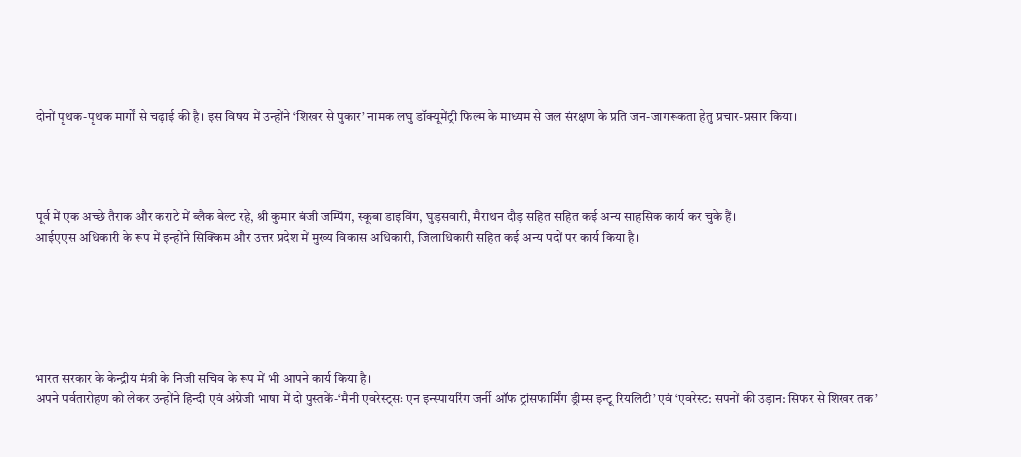दोनों पृथक-पृथक मार्गों से चढ़ाई की है। इस विषय में उन्होंने ‘शिखर से पुकार’ नामक लघु डॉक्यूमेंट्री फिल्म के माध्यम से जल संरक्षण के प्रति जन-जागरूकता हेतु प्रचार-प्रसार किया।




पूर्व में एक अच्छे तैराक और कराटे में ब्लैक बेल्ट रहे, श्री कुमार बंजी जम्पिंग, स्कूबा डाइविंग, घुड़सवारी, मैराथन दौड़ सहित सहित कई अन्य साहसिक कार्य कर चुके हैं।
आईएएस अधिकारी के रूप में इन्होंने सिक्किम और उत्तर प्रदेश में मुख्य विकास अधिकारी, जिलाधिकारी सहित कई अन्य पदों पर कार्य किया है।






भारत सरकार के केन्द्रीय मंत्री के निजी सचिव के रूप में भी आपने कार्य किया है।
अपने पर्वतारोहण को लेकर उन्होंने हिन्दी एवं अंग्रेजी भाषा में दो पुस्तकें-‘मैनी एवरेस्ट्सः एन इन्स्पायरिंग जर्नी ऑफ ट्रांसफार्मिंग ड्रीम्स इन्टू रियलिटी’ एवं ‘एवरेस्ट: सपनों की उड़ान: सिफर से शिखर तक’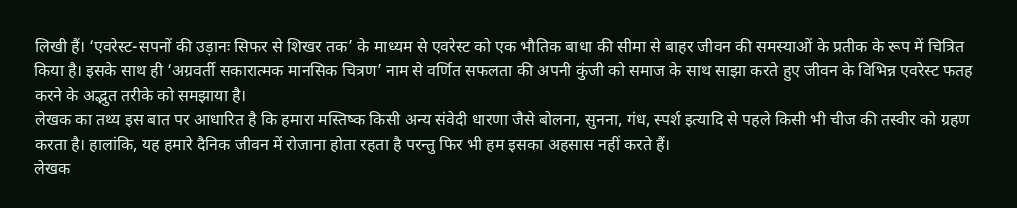लिखी हैं। ‘एवरेस्ट-सपनों की उड़ानः सिफर से शिखर तक’ के माध्यम से एवरेस्ट को एक भौतिक बाधा की सीमा से बाहर जीवन की समस्याओं के प्रतीक के रूप में चित्रित किया है। इसके साथ ही ‘अग्रवर्ती सकारात्मक मानसिक चित्रण’ नाम से वर्णित सफलता की अपनी कुंजी को समाज के साथ साझा करते हुए जीवन के विभिन्न एवरेस्ट फतह करने के अद्भुत तरीके को समझाया है।
लेखक का तथ्य इस बात पर आधारित है कि हमारा मस्तिष्क किसी अन्य संवेदी धारणा जैसे बोलना, सुनना, गंध, स्पर्श इत्यादि से पहले किसी भी चीज की तस्वीर को ग्रहण करता है। हालांकि, यह हमारे दैनिक जीवन में रोजाना होता रहता है परन्तु फिर भी हम इसका अहसास नहीं करते हैं।
लेखक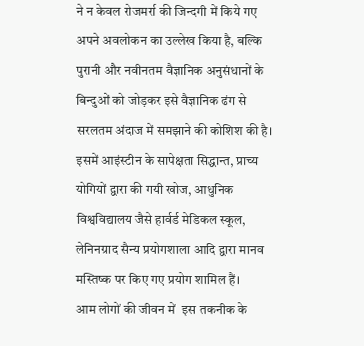ने न केवल रोजमर्रा की जिन्दगी में किये गए अपने अवलोकन का उल्लेख किया है, बल्कि पुरानी और नवीनतम वैज्ञानिक अनुसंधानों के बिन्दुओं को जोड़कर इसे वैज्ञानिक ढंग से सरलतम अंदाज में समझाने की कोशिश की है। इसमें आइंस्टीन के सापेक्षता सिद्धान्त, प्राच्य योगियों द्वारा की गयी खोज, आधुनिक विश्वविद्यालय जैसे हार्वर्ड मेडिकल स्कूल, लेनिनग्राद सैन्य प्रयोगशाला आदि द्वारा मानव मस्तिष्क पर किए गए प्रयोग शामिल हैं।
आम लोगों की जीवन में  इस तकनीक के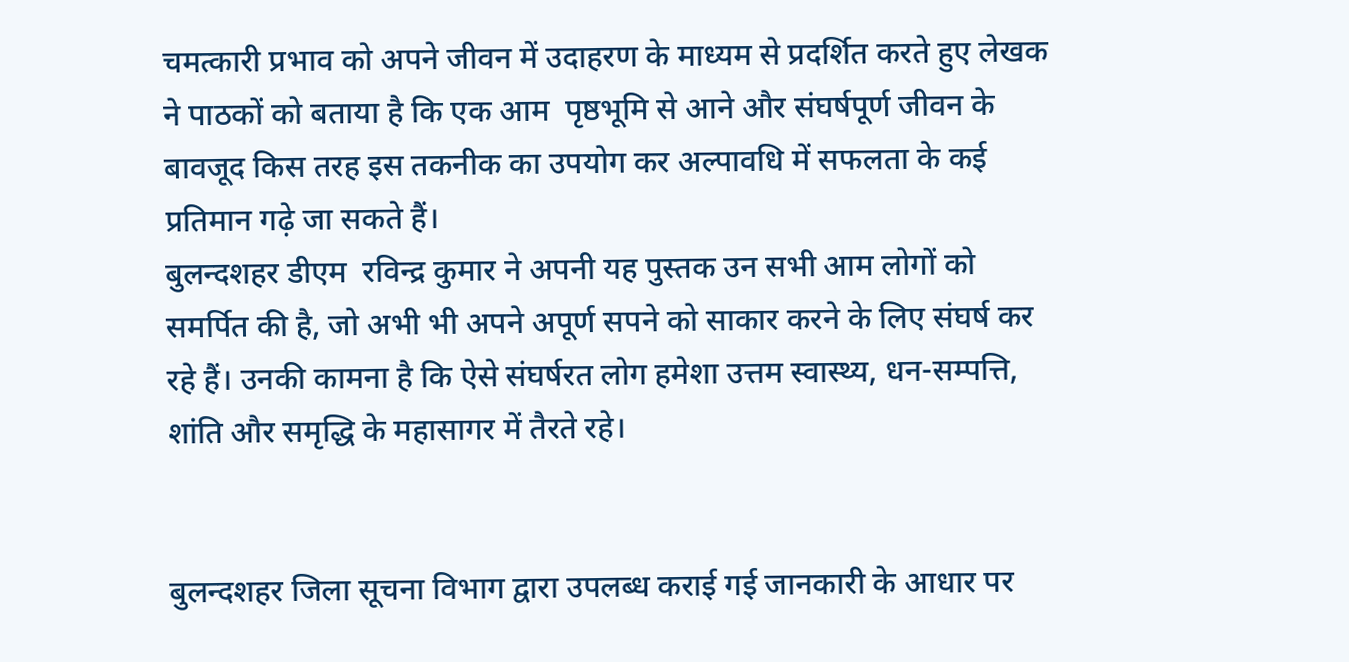चमत्कारी प्रभाव को अपने जीवन में उदाहरण के माध्यम से प्रदर्शित करते हुए लेखक ने पाठकों को बताया है कि एक आम  पृष्ठभूमि से आने और संघर्षपूर्ण जीवन के बावजूद किस तरह इस तकनीक का उपयोग कर अल्पावधि में सफलता के कई प्रतिमान गढ़े जा सकते हैं।
बुलन्दशहर डीएम  रविन्द्र कुमार ने अपनी यह पुस्तक उन सभी आम लोगों को समर्पित की है, जो अभी भी अपने अपूर्ण सपने को साकार करने के लिए संघर्ष कर रहे हैं। उनकी कामना है कि ऐसे संघर्षरत लोग हमेशा उत्तम स्वास्थ्य, धन-सम्पत्ति, शांति और समृद्धि के महासागर में तैरते रहे।


बुलन्दशहर जिला सूचना विभाग द्वारा उपलब्ध कराई गई जानकारी के आधार पर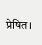प्रेषित।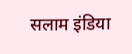सलाम इंडिया